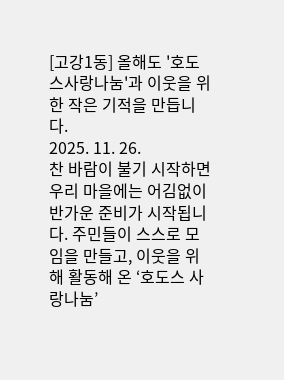[고강1동] 올해도 '호도스사랑나눔'과 이웃을 위한 작은 기적을 만듭니다.
2025. 11. 26.
찬 바람이 불기 시작하면 우리 마을에는 어김없이 반가운 준비가 시작됩니다. 주민들이 스스로 모임을 만들고, 이웃을 위해 활동해 온 ‘호도스 사랑나눔’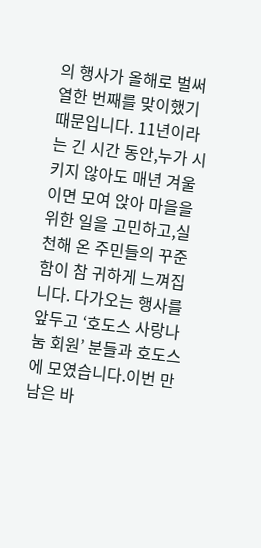의 행사가 올해로 벌써 열한 번째를 맞이했기 때문입니다. 11년이라는 긴 시간 동안,누가 시키지 않아도 매년 겨울이면 모여 앉아 마을을 위한 일을 고민하고,실천해 온 주민들의 꾸준함이 참 귀하게 느껴집니다. 다가오는 행사를 앞두고 ‘호도스 사랑나눔 회원’ 분들과 호도스에 모였습니다.이번 만남은 바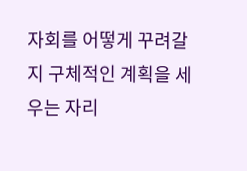자회를 어떻게 꾸려갈지 구체적인 계획을 세우는 자리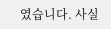였습니다. 사실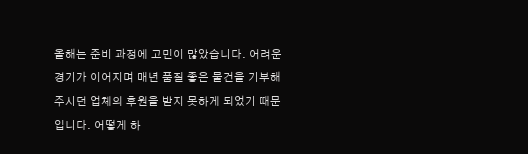올해는 준비 과정에 고민이 많았습니다. 어려운 경기가 이어지며 매년 품질 좋은 물건을 기부해 주시던 업체의 후원을 받지 못하게 되었기 때문입니다. 어떻게 하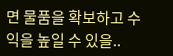면 물품을 확보하고 수익을 높일 수 있을..